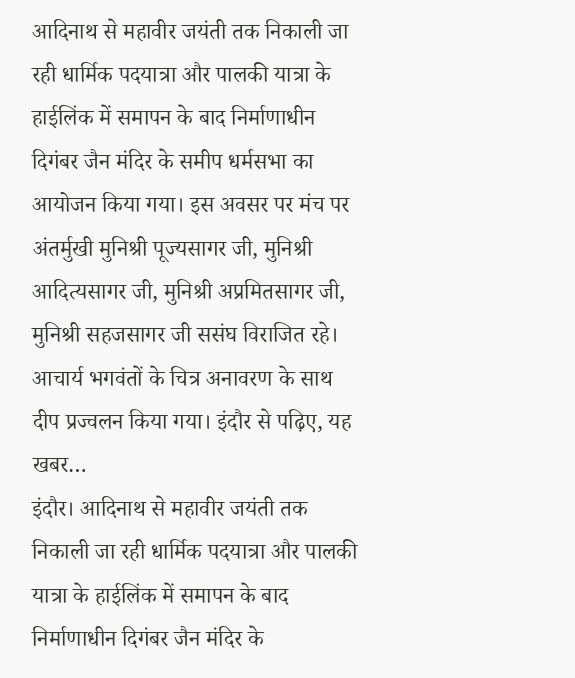आदिनाथ से महावीर जयंती तक निकाली जा रही धार्मिक पदयात्रा और पालकी यात्रा के हाईलिंक में समापन के बाद निर्माणाधीन दिगंबर जैन मंदिर के समीप धर्मसभा का आयोजन किया गया। इस अवसर पर मंच पर अंतर्मुखी मुनिश्री पूज्यसागर जी, मुनिश्री आदित्यसागर जी, मुनिश्री अप्रमितसागर जी, मुनिश्री सहजसागर जी ससंघ विराजित रहे। आचार्य भगवंतों के चित्र अनावरण के साथ दीप प्रज्वलन किया गया। इंदौर से पढ़िए, यह खबर…
इंदौर। आदिनाथ से महावीर जयंती तक निकाली जा रही धार्मिक पदयात्रा और पालकी यात्रा के हाईलिंक में समापन के बाद निर्माणाधीन दिगंबर जैन मंदिर के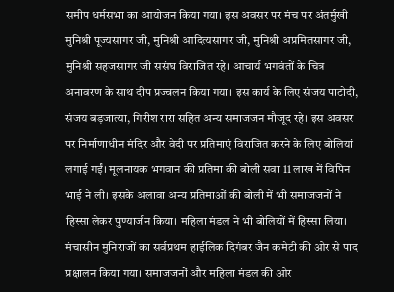समीप धर्मसभा का आयोजन किया गया। इस अवसर पर मंच पर अंतर्मुखी मुनिश्री पूज्यसागर जी, मुनिश्री आदित्यसागर जी, मुनिश्री अप्रमितसागर जी, मुनिश्री सहजसागर जी ससंघ विराजित रहे। आचार्य भगवंतों के चित्र अनावरण के साथ दीप प्रज्वलन किया गया। इस कार्य के लिए संजय पाटोदी, संजय बड़जात्या, गिरीश रारा सहित अन्य समाजजन मौजूद रहे। इस अवसर पर निर्माणाधीन मंदिर और वेदी पर प्रतिमाएं विराजित करने के लिए बोलियां लगाई गईं। मूलनायक भगवान की प्रतिमा की बोली सवा 11 लाख में विपिन भाई ने ली। इसके अलावा अन्य प्रतिमाओं की बोली में भी समाजजनों ने हिस्सा लेकर पुण्यार्जन किया। महिला मंडल ने भी बोलियों में हिस्सा लिया। मंचासीन मुनिराजों का सर्वप्रथम हाईलिक दिगंबर जैन कमेटी की ओर से पाद प्रक्षालन किया गया। समाजजनों और महिला मंडल की ओर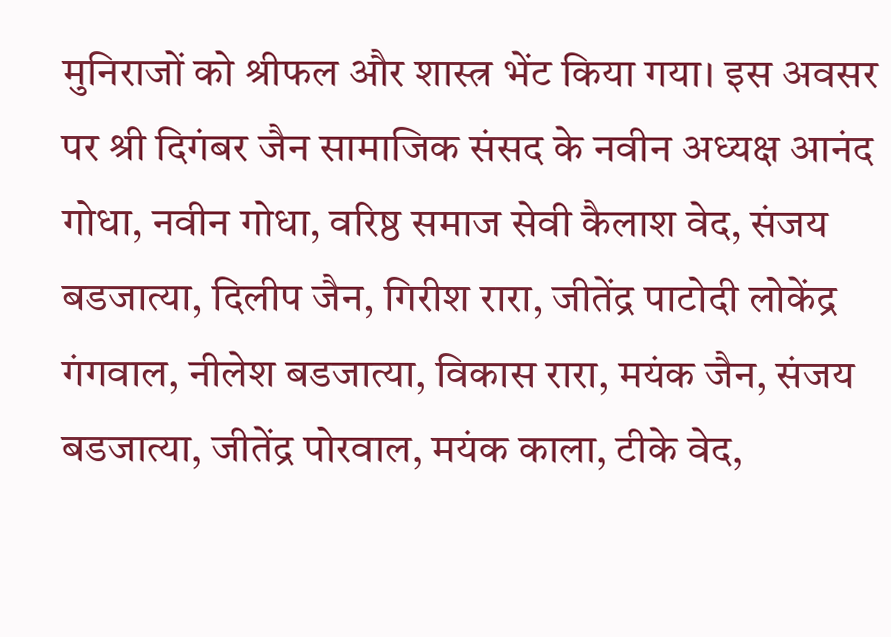मुनिराजों को श्रीफल और शास्त्र भेंट किया गया। इस अवसर पर श्री दिगंबर जैन सामाजिक संसद के नवीन अध्यक्ष आनंद गोधा, नवीन गोधा, वरिष्ठ समाज सेवी कैलाश वेद, संजय बडजात्या, दिलीप जैन, गिरीश रारा, जीतेंद्र पाटोदी लोकेंद्र गंगवाल, नीलेश बडजात्या, विकास रारा, मयंक जैन, संजय बडजात्या, जीतेंद्र पोरवाल, मयंक काला, टीके वेद,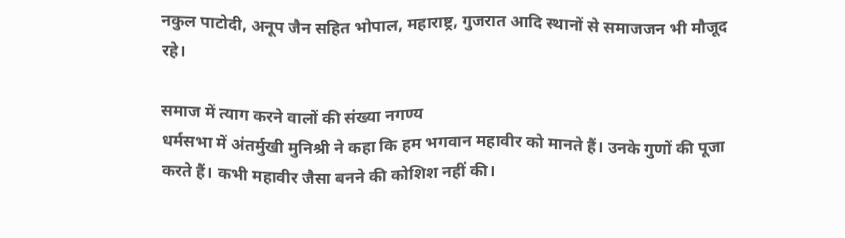नकुल पाटोदी, अनूप जैन सहित भोपाल, महाराष्ट्र, गुजरात आदि स्थानों से समाजजन भी मौजूद रहे।

समाज में त्याग करने वालों की संख्या नगण्य
धर्मसभा में अंतर्मुखी मुनिश्री ने कहा कि हम भगवान महावीर को मानते हैं। उनके गुणों की पूजा करते हैं। कभी महावीर जैसा बनने की कोशिश नहीं की।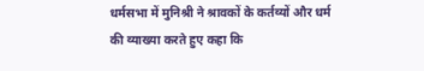धर्मसभा में मुनिश्री ने श्रावकों के कर्तव्यों और धर्म की व्याख्या करते हुए कहा कि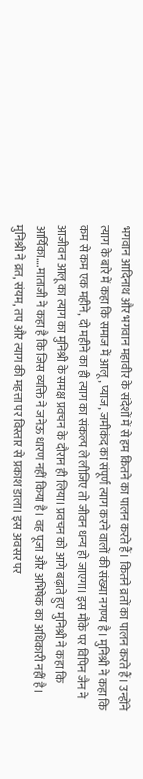भगवान आदिनाथ और भगवान महावीर के संदेशों में से हम कितने का पालन करते हैं। कितने व्रतों का पालन करते हैं। उन्होंने त्याग के बारे में कहा कि समाज में आलू, प्याज, जमीकंद का संपूर्ण त्याग करने वालों की संख्या नगण्य है। मुनिश्री ने कहा कि कम से कम एक महीने, दो महीने का ही त्याग का संकल्प ले लीजिए तो जीवन धन्य हो जाएगा। इस मौके पर विपिन जैन ने आजीवन आलू का त्याग का मुनिश्री के समक्ष प्रवचन के दौरान ही लिया। प्रवचन को आगे बढ़ाते हुए मुनिश्री ने कहा कि आर्यिका….माताजी ने कहा है कि जिस व्यक्ति ने जनेऊ धारण नहीं किया है। वह पूजा और अभिषेक का अधिकारी नहीं है। मुनिश्री ने व्रत, संयम, तप और त्याग की महत्ता पर विस्तार से प्रकाश डाला। इस अवसर पर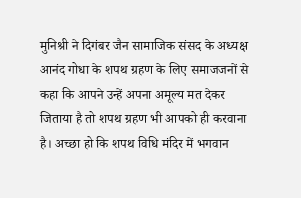मुनिश्री ने दिगंबर जैन सामाजिक संसद के अध्यक्ष आनंद गोधा के शपथ ग्रहण के लिए समाजजनों से कहा कि आपने उन्हें अपना अमूल्य मत देकर जिताया है तो शपथ ग्रहण भी आपको ही करवाना है। अच्छा हो कि शपथ विधि मंदिर में भगवान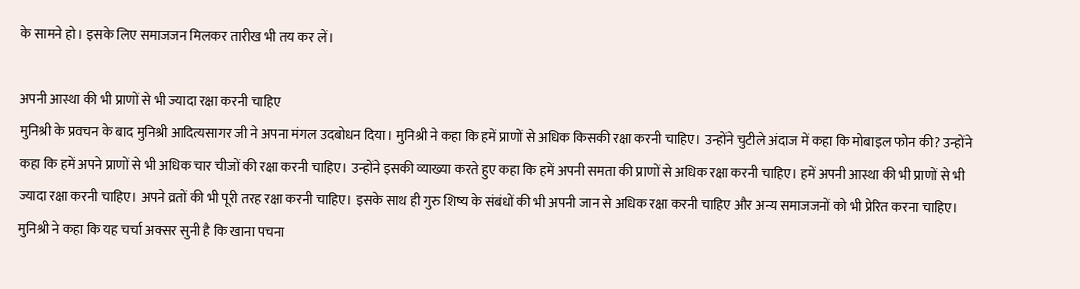के सामने हो। इसके लिए समाजजन मिलकर तारीख भी तय कर लें।

अपनी आस्था की भी प्राणों से भी ज्यादा रक्षा करनी चाहिए
मुनिश्री के प्रवचन के बाद मुनिश्री आदित्यसागर जी ने अपना मंगल उदबोधन दिया। मुनिश्री ने कहा कि हमें प्राणों से अधिक किसकी रक्षा करनी चाहिए। उन्होंने चुटीले अंदाज में कहा कि मोबाइल फोन की? उन्होंने कहा कि हमें अपने प्राणों से भी अधिक चार चीजों की रक्षा करनी चाहिए। उन्होंने इसकी व्याख्या करते हुए कहा कि हमें अपनी समता की प्राणों से अधिक रक्षा करनी चाहिए। हमें अपनी आस्था की भी प्राणों से भी ज्यादा रक्षा करनी चाहिए। अपने व्रतों की भी पूरी तरह रक्षा करनी चाहिए। इसके साथ ही गुरु शिष्य के संबंधों की भी अपनी जान से अधिक रक्षा करनी चाहिए और अन्य समाजजनों को भी प्रेरित करना चाहिए। मुनिश्री ने कहा कि यह चर्चा अक्सर सुनी है कि खाना पचना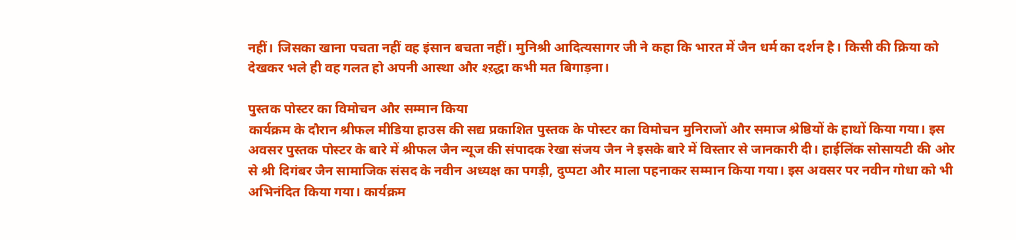नहीं। जिसका खाना पचता नहीं वह इंसान बचता नहीं। मुनिश्री आदित्यसागर जी ने कहा कि भारत में जैन धर्म का दर्शन है। किसी की क्रिया को देखकर भले ही वह गलत हो अपनी आस्था और श्ऱद्धा कभी मत बिगाड़ना।

पुस्तक पोस्टर का विमोचन और सम्मान किया
कार्यक्रम के दौरान श्रीफल मीडिया हाउस की सद्य प्रकाशित पुस्तक के पोस्टर का विमोचन मुनिराजों और समाज श्रेष्ठियों के हाथों किया गया। इस अवसर पुस्तक पोस्टर के बारे में श्रीफल जैन न्यूज की संपादक रेखा संजय जैन ने इसके बारे में विस्तार से जानकारी दी। हाईलिंक सोसायटी की ओर से श्री दिगंबर जैन सामाजिक संसद के नवीन अध्यक्ष का पगड़ी, दुप्पटा और माला पहनाकर सम्मान किया गया। इस अवसर पर नवीन गोधा को भी अभिनंदित किया गया। कार्यक्रम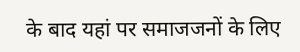के बाद यहां पर समाजजनों के लिए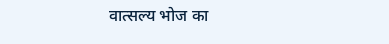वात्सल्य भोज का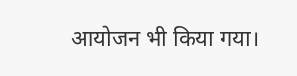आयोजन भी किया गया।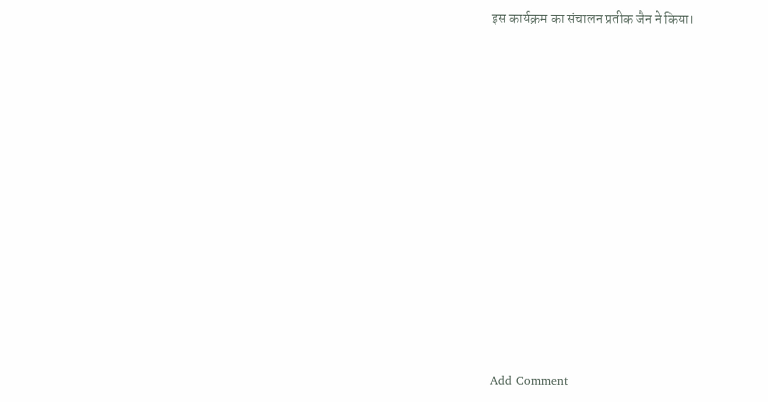इस कार्यक्रम का संचालन प्रतीक जैन ने किया।














Add Comment